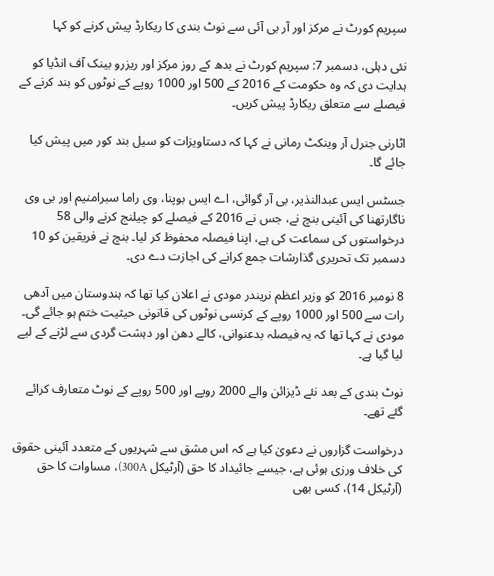سپریم کورٹ نے مرکز اور آر بی آئی سے نوٹ بندی کا ریکارڈ پیش کرنے کو کہا

نئی دہلی، دسمبر 7: سپریم کورٹ نے بدھ کے روز مرکز اور ریزرو بینک آف انڈیا کو ہدایت دی کہ وہ حکومت کے 2016 کے 500 اور 1000 روپے کے نوٹوں کو بند کرنے کے فیصلے سے متعلق ریکارڈ پیش کریں۔

اٹارنی جنرل آر وینکٹ رمانی نے کہا کہ دستاویزات کو سیل بند کور میں پیش کیا جائے گا۔

جسٹس ایس عبدالنذیر، بی آر گوائی، اے ایس بوپنا، وی راما سبرامنیم اور بی وی ناگارتھنا کی آئینی بنچ نے، جس نے 2016 کے فیصلے کو چیلنج کرنے والی 58 درخواستوں کی سماعت کی ہے، اپنا فیصلہ محفوظ کر لیا۔ بنچ نے فریقین کو 10 دسمبر تک تحریری گذارشات جمع کرانے کی اجازت دے دی۔

8 نومبر 2016 کو وزیر اعظم نریندر مودی نے اعلان کیا تھا کہ ہندوستان میں آدھی رات سے 500 اور 1000 روپے کے کرنسی نوٹوں کی قانونی حیثیت ختم ہو جائے گی۔ مودی نے کہا تھا کہ یہ فیصلہ بدعنوانی، کالے دھن اور دہشت گردی سے لڑنے کے لیے لیا گیا ہے۔

نوٹ بندی کے بعد نئے ڈیزائن والے 2000 روپے اور 500 روپے کے نوٹ متعارف کرائے گئے تھے۔

درخواست گزاروں نے دعویٰ کیا ہے کہ اس مشق سے شہریوں کے متعدد آئینی حقوق کی خلاف ورزی ہوئی ہے، جیسے جائیداد کا حق (آرٹیکل 300A)، مساوات کا حق (آرٹیکل 14)، کسی بھی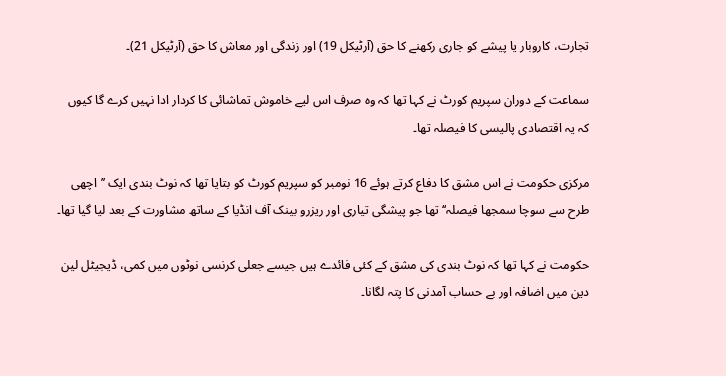تجارت، کاروبار یا پیشے کو جاری رکھنے کا حق (آرٹیکل 19) اور زندگی اور معاش کا حق (آرٹیکل 21)۔

سماعت کے دوران سپریم کورٹ نے کہا تھا کہ وہ صرف اس لیے خاموش تماشائی کا کردار ادا نہیں کرے گا کیوں کہ یہ اقتصادی پالیسی کا فیصلہ تھا۔

مرکزی حکومت نے اس مشق کا دفاع کرتے ہوئے 16 نومبر کو سپریم کورٹ کو بتایا تھا کہ نوٹ بندی ایک ’’اچھی طرح سے سوچا سمجھا فیصلہ‘‘ تھا جو پیشگی تیاری اور ریزرو بینک آف انڈیا کے ساتھ مشاورت کے بعد لیا گیا تھا۔

حکومت نے کہا تھا کہ نوٹ بندی کی مشق کے کئی فائدے ہیں جیسے جعلی کرنسی نوٹوں میں کمی، ڈیجیٹل لین دین میں اضافہ اور بے حساب آمدنی کا پتہ لگانا۔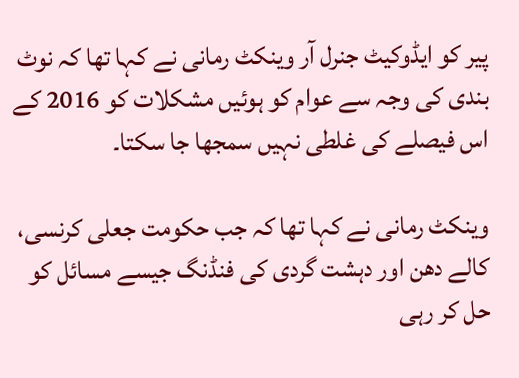پیر کو ایڈوکیٹ جنرل آر وینکٹ رمانی نے کہا تھا کہ نوٹ بندی کی وجہ سے عوام کو ہوئیں مشکلات کو 2016 کے اس فیصلے کی غلطی نہیں سمجھا جا سکتا۔

وینکٹ رمانی نے کہا تھا کہ جب حکومت جعلی کرنسی، کالے دھن اور دہشت گردی کی فنڈنگ جیسے مسائل کو حل کر رہی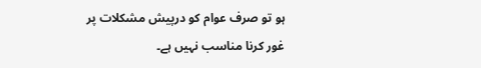ہو تو صرف عوام کو درپیش مشکلات پر غور کرنا مناسب نہیں ہے۔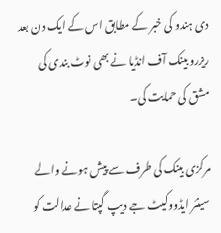دی ہندو کی خبر کے مطابق اس کے ایک دن بعد ریزرو بینک آف انڈیا نے بھی نوٹ بندی کی مشق کی حمایت کی۔

مرکزی بینک کی طرف سے پیش ہونے والے سینئر ایڈووکیٹ جے دیپ گپتا نے عدالت کو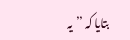بتایا کہ ’’یہ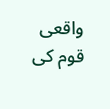واقعی قوم کی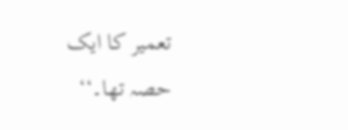تعمیر کا ایک حصہ تھا۔‘‘